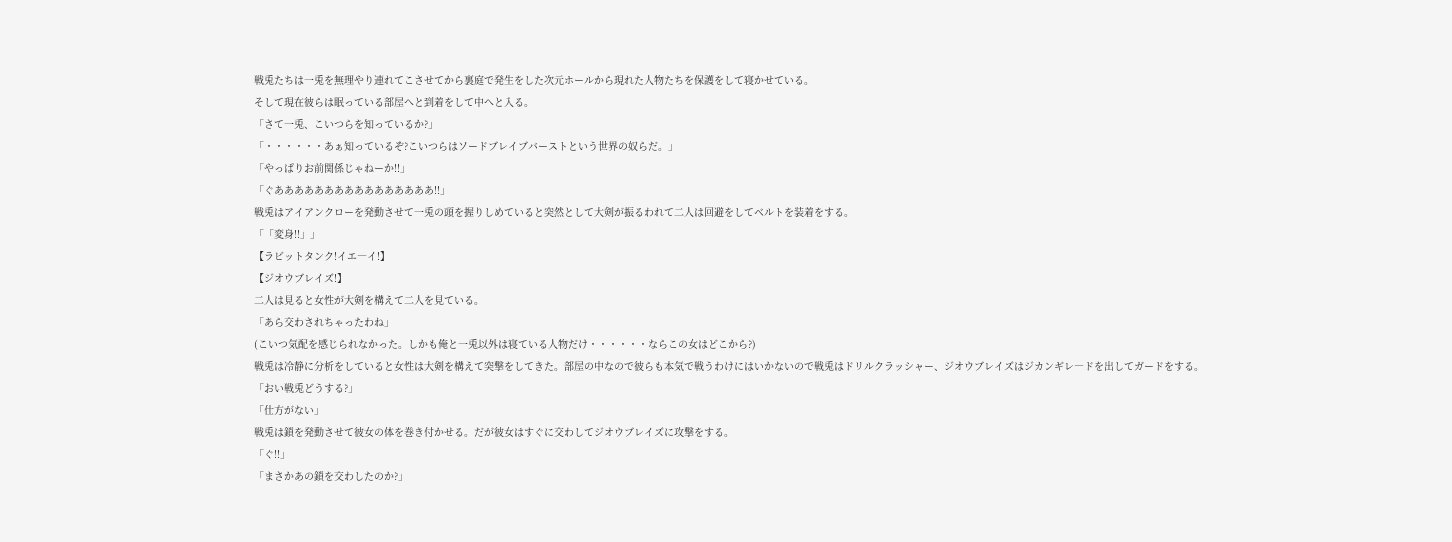戦兎たちは一兎を無理やり連れてこさせてから裏庭で発生をした次元ホールから現れた人物たちを保護をして寝かせている。
そして現在彼らは眠っている部屋へと到着をして中へと入る。
「さて一兎、こいつらを知っているか?」
「・・・・・・あぁ知っているぞ?こいつらはソードブレイブバーストという世界の奴らだ。」
「やっぱりお前関係じゃねーか!!」
「ぐああああああああああああああああ!!」
戦兎はアイアンクローを発動させて一兎の頭を握りしめていると突然として大剣が振るわれて二人は回避をしてベルトを装着をする。
「「変身!!」」
【ラビットタンク!イエ―イ!】
【ジオウブレイズ!】
二人は見ると女性が大剣を構えて二人を見ている。
「あら交わされちゃったわね」
(こいつ気配を感じられなかった。しかも俺と一兎以外は寝ている人物だけ・・・・・・ならこの女はどこから?)
戦兎は冷静に分析をしていると女性は大剣を構えて突撃をしてきた。部屋の中なので彼らも本気で戦うわけにはいかないので戦兎はドリルクラッシャー、ジオウブレイズはジカンギレ―ドを出してガードをする。
「おい戦兎どうする?」
「仕方がない」
戦兎は鎖を発動させて彼女の体を巻き付かせる。だが彼女はすぐに交わしてジオウブレイズに攻撃をする。
「ぐ!!」
「まさかあの鎖を交わしたのか?」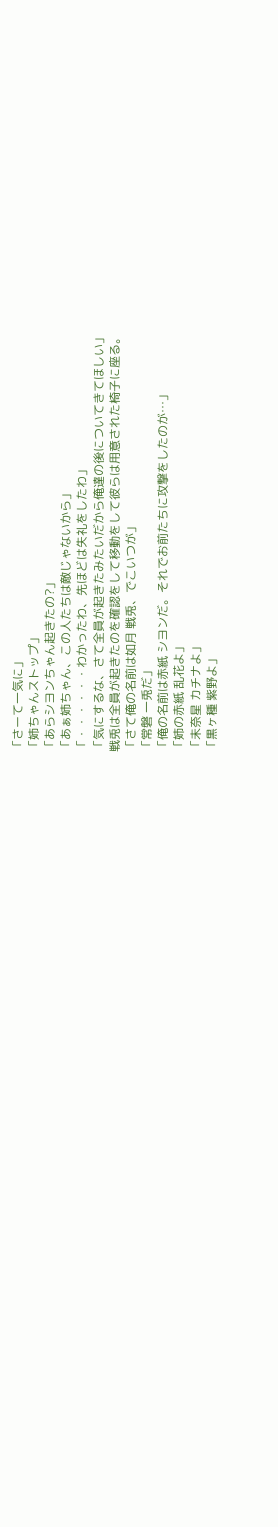「さーて一気に」
「姉ちゃんストップ」
「あらシヨンちゃん起きたの?」
「あぁ姉ちゃん、この人たちは敵じゃないから」
「・・・・・・わかったわ、先ほどは失礼をしたわ」
「気にするな、さて全員が起きたみたいだから俺達の後についてきてほしい」
戦兎は全員が起きたのを確認をして移動をして彼らは用意された椅子に座る。
「さて俺の名前は如月 戦兎、でこいつが」
「常磐 一兎だ」
「俺の名前は赤紙 シヨンだ。それでお前たちに攻撃をしたのが…」
「姉の赤紙 乱花よ」
「未奈星 カチナよ」
「黒ヶ種 紫野よ」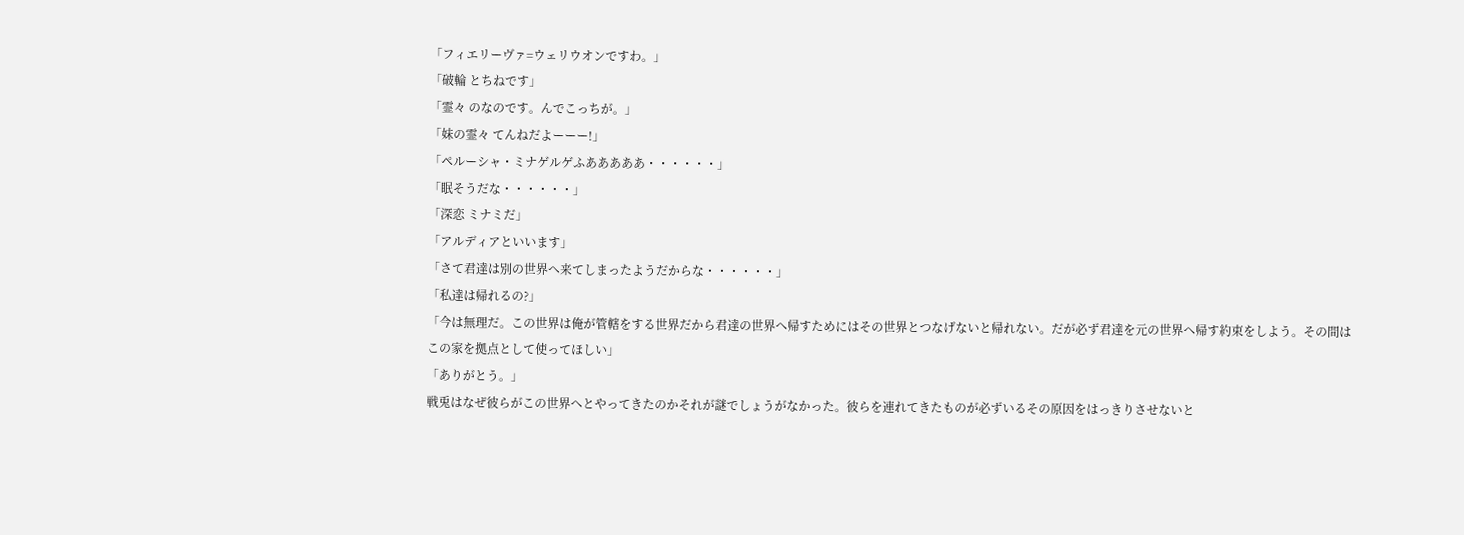「フィエリーヴァ=ウェリウオンですわ。」
「破輪 とちねです」
「霊々 のなのです。んでこっちが。」
「妹の霊々 てんねだよーーー!」
「ペルーシャ・ミナゲルゲふあああああ・・・・・・」
「眠そうだな・・・・・・」
「深恋 ミナミだ」
「アルディアといいます」
「さて君達は別の世界へ来てしまったようだからな・・・・・・」
「私達は帰れるの?」
「今は無理だ。この世界は俺が管轄をする世界だから君達の世界へ帰すためにはその世界とつなげないと帰れない。だが必ず君達を元の世界へ帰す約束をしよう。その間はこの家を拠点として使ってほしい」
「ありがとう。」
戦兎はなぜ彼らがこの世界へとやってきたのかそれが謎でしょうがなかった。彼らを連れてきたものが必ずいるその原因をはっきりさせないと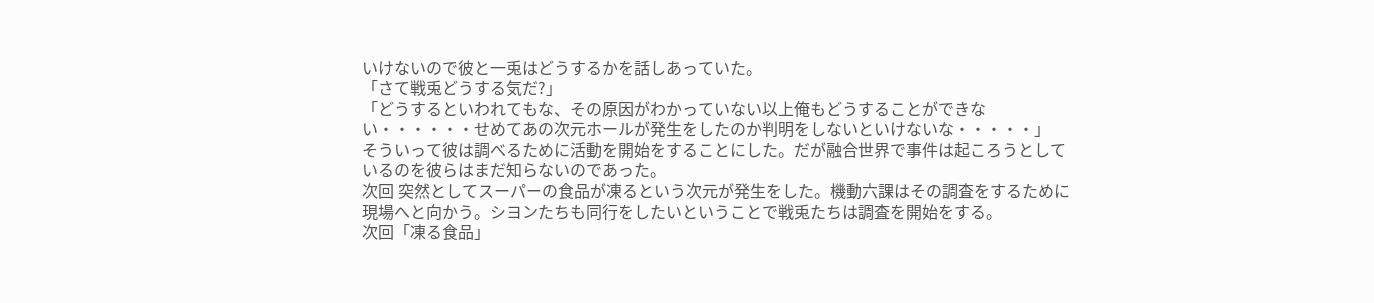いけないので彼と一兎はどうするかを話しあっていた。
「さて戦兎どうする気だ?」
「どうするといわれてもな、その原因がわかっていない以上俺もどうすることができない・・・・・・せめてあの次元ホールが発生をしたのか判明をしないといけないな・・・・・」
そういって彼は調べるために活動を開始をすることにした。だが融合世界で事件は起ころうとしているのを彼らはまだ知らないのであった。
次回 突然としてスーパーの食品が凍るという次元が発生をした。機動六課はその調査をするために現場へと向かう。シヨンたちも同行をしたいということで戦兎たちは調査を開始をする。
次回「凍る食品」